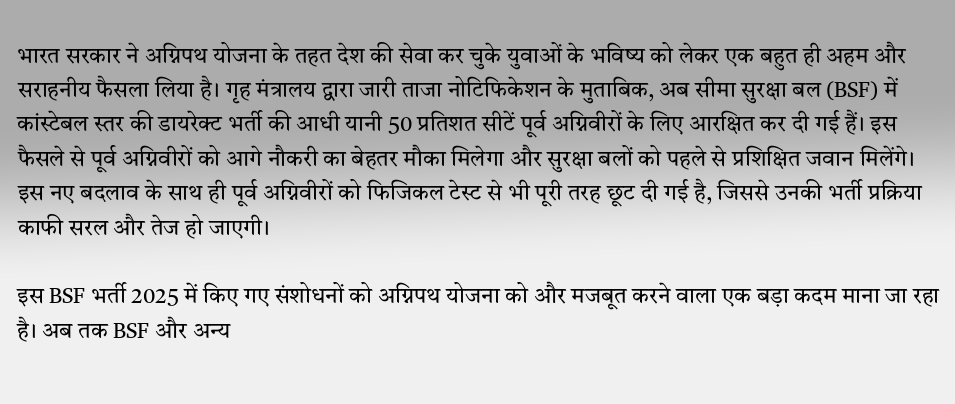भारत सरकार ने अग्निपथ योजना के तहत देश की सेवा कर चुके युवाओं के भविष्य को लेकर एक बहुत ही अहम और सराहनीय फैसला लिया है। गृह मंत्रालय द्वारा जारी ताजा नोटिफिकेशन के मुताबिक, अब सीमा सुरक्षा बल (BSF) में कांस्टेबल स्तर की डायरेक्ट भर्ती की आधी यानी 50 प्रतिशत सीटें पूर्व अग्निवीरों के लिए आरक्षित कर दी गई हैं। इस फैसले से पूर्व अग्निवीरों को आगे नौकरी का बेहतर मौका मिलेगा और सुरक्षा बलों को पहले से प्रशिक्षित जवान मिलेंगे। इस नए बदलाव के साथ ही पूर्व अग्निवीरों को फिजिकल टेस्ट से भी पूरी तरह छूट दी गई है, जिससे उनकी भर्ती प्रक्रिया काफी सरल और तेज हो जाएगी।

इस BSF भर्ती 2025 में किए गए संशोधनों को अग्निपथ योजना को और मजबूत करने वाला एक बड़ा कदम माना जा रहा है। अब तक BSF और अन्य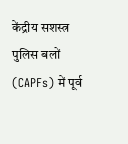केंद्रीय सशस्त्र पुलिस बलों (CAPFs) में पूर्व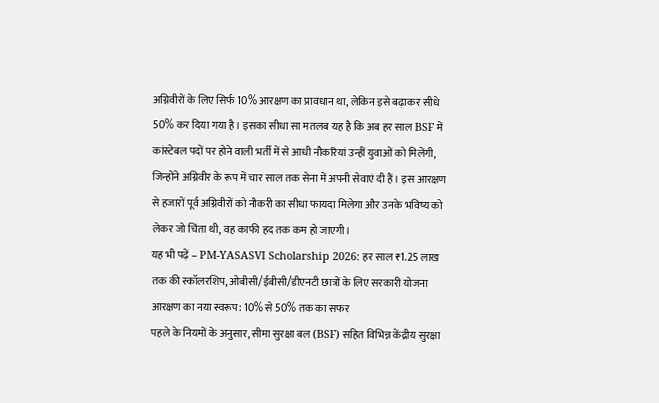अग्निवीरों के लिए सिर्फ 10% आरक्षण का प्रावधान था, लेकिन इसे बढ़ाकर सीधे 50% कर दिया गया है। इसका सीधा सा मतलब यह है कि अब हर साल BSF में कांस्टेबल पदों पर होने वाली भर्ती में से आधी नौकरियां उन्हीं युवाओं को मिलेंगी, जिन्होंने अग्निवीर के रूप में चार साल तक सेना में अपनी सेवाएं दी हैं। इस आरक्षण से हजारों पूर्व अग्निवीरों को नौकरी का सीधा फायदा मिलेगा और उनके भविष्य को लेकर जो चिंता थी, वह काफी हद तक कम हो जाएगी।
यह भी पढ़ें – PM-YASASVI Scholarship 2026: हर साल ₹1.25 लाख तक की स्कॉलरशिप, ओबीसी/ईबीसी/डीएनटी छात्रों के लिए सरकारी योजना
आरक्षण का नया स्वरूप: 10% से 50% तक का सफर
पहले के नियमों के अनुसार, सीमा सुरक्षा बल (BSF) सहित विभिन्न केंद्रीय सुरक्षा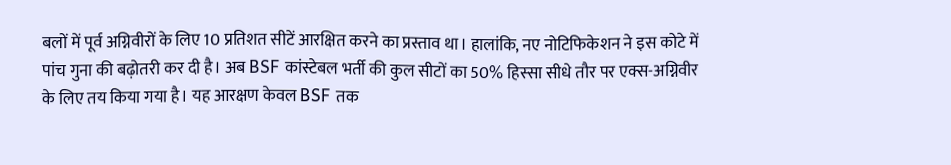बलों में पूर्व अग्निवीरों के लिए 10 प्रतिशत सीटें आरक्षित करने का प्रस्ताव था। हालांकि, नए नोटिफिकेशन ने इस कोटे में पांच गुना की बढ़ोतरी कर दी है। अब BSF कांस्टेबल भर्ती की कुल सीटों का 50% हिस्सा सीधे तौर पर एक्स-अग्निवीर के लिए तय किया गया है। यह आरक्षण केवल BSF तक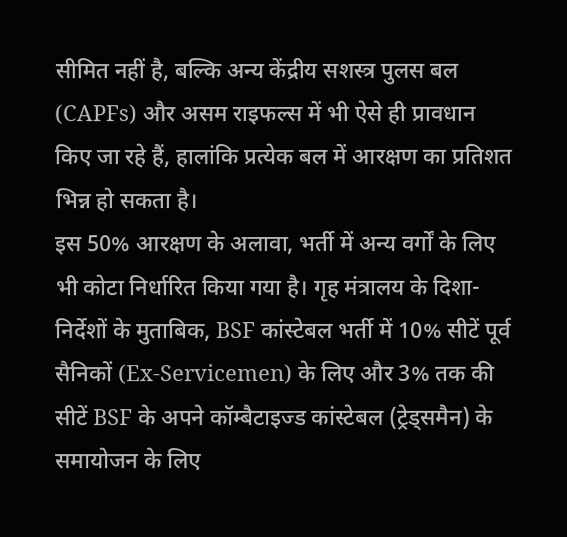सीमित नहीं है, बल्कि अन्य केंद्रीय सशस्त्र पुलस बल (CAPFs) और असम राइफल्स में भी ऐसे ही प्रावधान किए जा रहे हैं, हालांकि प्रत्येक बल में आरक्षण का प्रतिशत भिन्न हो सकता है।
इस 50% आरक्षण के अलावा, भर्ती में अन्य वर्गों के लिए भी कोटा निर्धारित किया गया है। गृह मंत्रालय के दिशा-निर्देशों के मुताबिक, BSF कांस्टेबल भर्ती में 10% सीटें पूर्व सैनिकों (Ex-Servicemen) के लिए और 3% तक की सीटें BSF के अपने कॉम्बैटाइज्ड कांस्टेबल (ट्रेड्समैन) के समायोजन के लिए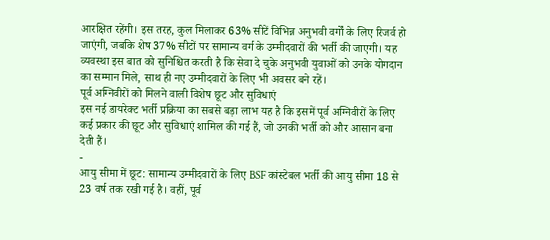आरक्षित रहेंगी। इस तरह, कुल मिलाकर 63% सीटें विभिन्न अनुभवी वर्गों के लिए रिजर्व हो जाएंगी, जबकि शेष 37% सीटों पर सामान्य वर्ग के उम्मीदवारों की भर्ती की जाएगी। यह व्यवस्था इस बात को सुनिश्चित करती है कि सेवा दे चुके अनुभवी युवाओं को उनके योगदान का सम्मान मिले, साथ ही नए उम्मीदवारों के लिए भी अवसर बने रहें।
पूर्व अग्निवीरों को मिलने वाली विशेष छूट और सुविधाएं
इस नई डायरेक्ट भर्ती प्रक्रिया का सबसे बड़ा लाभ यह है कि इसमें पूर्व अग्निवीरों के लिए कई प्रकार की छूट और सुविधाएं शामिल की गई हैं, जो उनकी भर्ती को और आसान बना देती हैं।
-
आयु सीमा में छूट: सामान्य उम्मीदवारों के लिए BSF कांस्टेबल भर्ती की आयु सीमा 18 से 23 वर्ष तक रखी गई है। वहीं, पूर्व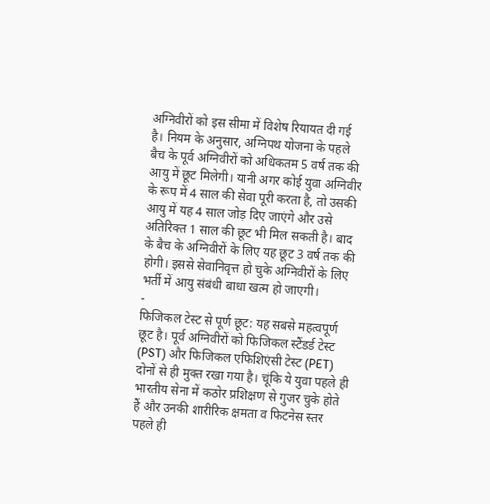अग्निवीरों को इस सीमा में विशेष रियायत दी गई है। नियम के अनुसार, अग्निपथ योजना के पहले बैच के पूर्व अग्निवीरों को अधिकतम 5 वर्ष तक की आयु में छूट मिलेगी। यानी अगर कोई युवा अग्निवीर के रूप में 4 साल की सेवा पूरी करता है, तो उसकी आयु में यह 4 साल जोड़ दिए जाएंगे और उसे अतिरिक्त 1 साल की छूट भी मिल सकती है। बाद के बैच के अग्निवीरों के लिए यह छूट 3 वर्ष तक की होगी। इससे सेवानिवृत्त हो चुके अग्निवीरों के लिए भर्ती में आयु संबंधी बाधा खत्म हो जाएगी।
-
फिजिकल टेस्ट से पूर्ण छूट: यह सबसे महत्वपूर्ण छूट है। पूर्व अग्निवीरों को फिजिकल स्टैंडर्ड टेस्ट (PST) और फिजिकल एफिशिएंसी टेस्ट (PET) दोनों से ही मुक्त रखा गया है। चूंकि ये युवा पहले ही भारतीय सेना में कठोर प्रशिक्षण से गुजर चुके होते हैं और उनकी शारीरिक क्षमता व फिटनेस स्तर पहले ही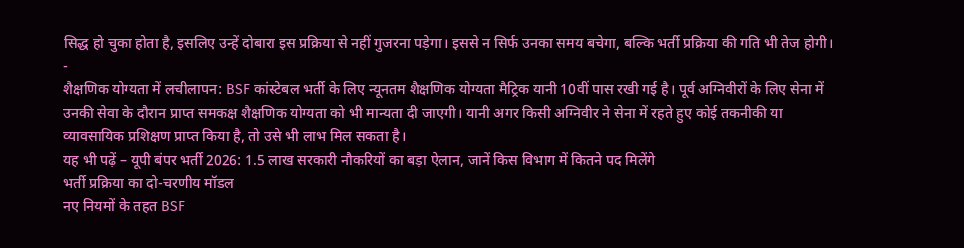सिद्ध हो चुका होता है, इसलिए उन्हें दोबारा इस प्रक्रिया से नहीं गुजरना पड़ेगा। इससे न सिर्फ उनका समय बचेगा, बल्कि भर्ती प्रक्रिया की गति भी तेज होगी।
-
शैक्षणिक योग्यता में लचीलापन: BSF कांस्टेबल भर्ती के लिए न्यूनतम शैक्षणिक योग्यता मैट्रिक यानी 10वीं पास रखी गई है। पूर्व अग्निवीरों के लिए सेना में उनकी सेवा के दौरान प्राप्त समकक्ष शैक्षणिक योग्यता को भी मान्यता दी जाएगी। यानी अगर किसी अग्निवीर ने सेना में रहते हुए कोई तकनीकी या व्यावसायिक प्रशिक्षण प्राप्त किया है, तो उसे भी लाभ मिल सकता है।
यह भी पढ़ें – यूपी बंपर भर्ती 2026: 1.5 लाख सरकारी नौकरियों का बड़ा ऐलान, जानें किस विभाग में कितने पद मिलेंगे
भर्ती प्रक्रिया का दो-चरणीय मॉडल
नए नियमों के तहत BSF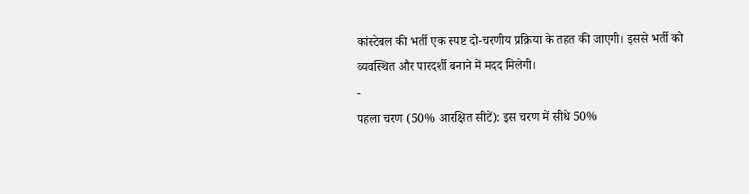कांस्टेबल की भर्ती एक स्पष्ट दो-चरणीय प्रक्रिया के तहत की जाएगी। इससे भर्ती को व्यवस्थित और पारदर्शी बनाने में मदद मिलेगी।
-
पहला चरण (50% आरक्षित सीटें): इस चरण में सीधे 50%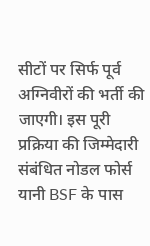सीटों पर सिर्फ पूर्व अग्निवीरों की भर्ती की जाएगी। इस पूरी प्रक्रिया की जिम्मेदारी संबंधित नोडल फोर्स यानी BSF के पास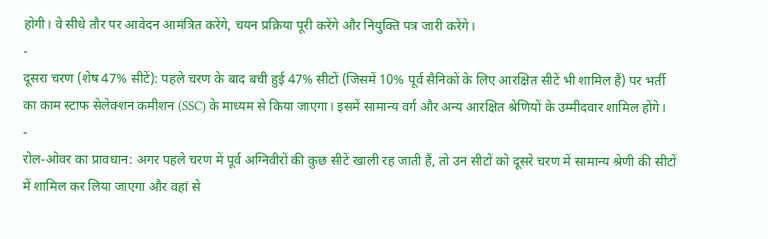होगी। वे सीधे तौर पर आवेदन आमंत्रित करेंगे, चयन प्रक्रिया पूरी करेंगे और नियुक्ति पत्र जारी करेंगे।
-
दूसरा चरण (शेष 47% सीटें): पहले चरण के बाद बची हुई 47% सीटों (जिसमें 10% पूर्व सैनिकों के लिए आरक्षित सीटें भी शामिल हैं) पर भर्ती का काम स्टाफ सेलेक्शन कमीशन (SSC) के माध्यम से किया जाएगा। इसमें सामान्य वर्ग और अन्य आरक्षित श्रेणियों के उम्मीदवार शामिल होंगे।
-
रोल-ओवर का प्रावधान: अगर पहले चरण में पूर्व अग्निवीरों की कुछ सीटें खाली रह जाती हैं, तो उन सीटों को दूसरे चरण में सामान्य श्रेणी की सीटों में शामिल कर लिया जाएगा और वहां से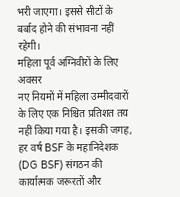भरी जाएगा। इससे सीटों के बर्बाद होने की संभावना नहीं रहेगी।
महिला पूर्व अग्निवीरों के लिए अवसर
नए नियमों में महिला उम्मीदवारों के लिए एक निश्चित प्रतिशत तय नहीं किया गया है। इसकी जगह, हर वर्ष BSF के महानिदेशक (DG BSF) संगठन की कार्यात्मक जरूरतों और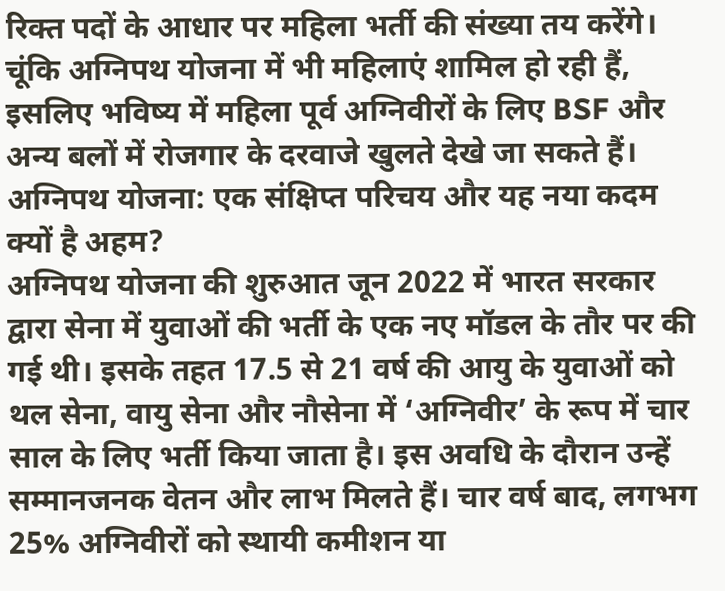रिक्त पदों के आधार पर महिला भर्ती की संख्या तय करेंगे। चूंकि अग्निपथ योजना में भी महिलाएं शामिल हो रही हैं, इसलिए भविष्य में महिला पूर्व अग्निवीरों के लिए BSF और अन्य बलों में रोजगार के दरवाजे खुलते देखे जा सकते हैं।
अग्निपथ योजना: एक संक्षिप्त परिचय और यह नया कदम क्यों है अहम?
अग्निपथ योजना की शुरुआत जून 2022 में भारत सरकार द्वारा सेना में युवाओं की भर्ती के एक नए मॉडल के तौर पर की गई थी। इसके तहत 17.5 से 21 वर्ष की आयु के युवाओं को थल सेना, वायु सेना और नौसेना में ‘अग्निवीर’ के रूप में चार साल के लिए भर्ती किया जाता है। इस अवधि के दौरान उन्हें सम्मानजनक वेतन और लाभ मिलते हैं। चार वर्ष बाद, लगभग 25% अग्निवीरों को स्थायी कमीशन या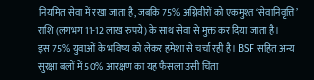नियमित सेवा में रखा जाता है, जबकि 75% अग्निवीरों को एकमुश्त ‘सेवानिवृत्ति’ राशि (लगभग 11-12 लाख रुपये) के साथ सेवा से मुक्त कर दिया जाता है।
इस 75% युवाओं के भविष्य को लेकर हमेशा से चर्चा रही है। BSF सहित अन्य सुरक्षा बलों में 50% आरक्षण का यह फैसला उसी चिंता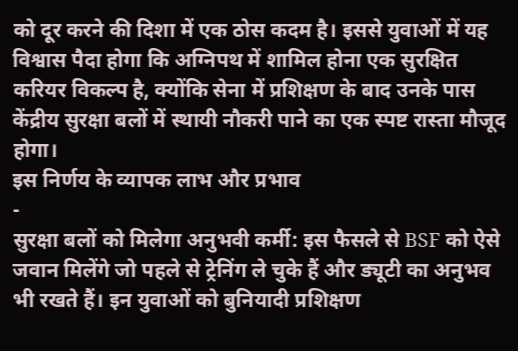को दूर करने की दिशा में एक ठोस कदम है। इससे युवाओं में यह विश्वास पैदा होगा कि अग्निपथ में शामिल होना एक सुरक्षित करियर विकल्प है, क्योंकि सेना में प्रशिक्षण के बाद उनके पास केंद्रीय सुरक्षा बलों में स्थायी नौकरी पाने का एक स्पष्ट रास्ता मौजूद होगा।
इस निर्णय के व्यापक लाभ और प्रभाव
-
सुरक्षा बलों को मिलेगा अनुभवी कर्मी: इस फैसले से BSF को ऐसे जवान मिलेंगे जो पहले से ट्रेनिंग ले चुके हैं और ड्यूटी का अनुभव भी रखते हैं। इन युवाओं को बुनियादी प्रशिक्षण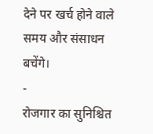देने पर खर्च होने वाले समय और संसाधन बचेंगे।
-
रोजगार का सुनिश्चित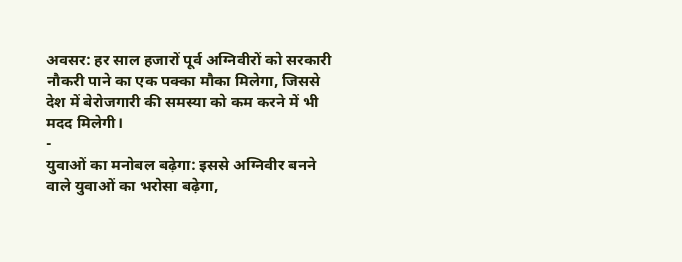अवसर: हर साल हजारों पूर्व अग्निवीरों को सरकारी नौकरी पाने का एक पक्का मौका मिलेगा, जिससे देश में बेरोजगारी की समस्या को कम करने में भी मदद मिलेगी।
-
युवाओं का मनोबल बढ़ेगा: इससे अग्निवीर बनने वाले युवाओं का भरोसा बढ़ेगा,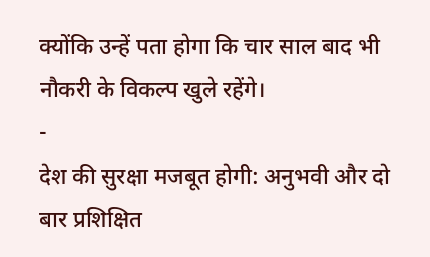क्योंकि उन्हें पता होगा कि चार साल बाद भी नौकरी के विकल्प खुले रहेंगे।
-
देश की सुरक्षा मजबूत होगी: अनुभवी और दो बार प्रशिक्षित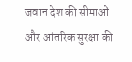जवान देश की सीमाओं और आंतरिक सुरक्षा की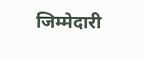जिम्मेदारी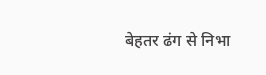बेहतर ढंग से निभा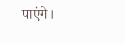पाएंगे।